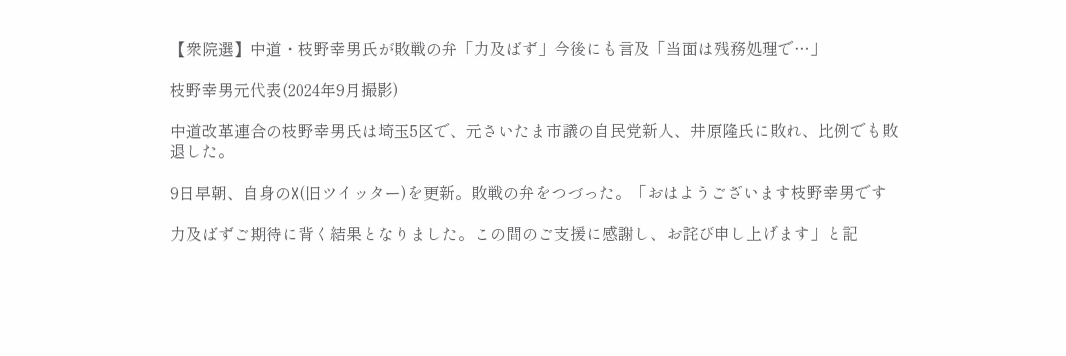【衆院選】中道・枝野幸男氏が敗戦の弁「力及ばず」今後にも言及「当面は残務処理で…」

枝野幸男元代表(2024年9月撮影)

中道改革連合の枝野幸男氏は埼玉5区で、元さいたま市議の自民党新人、井原隆氏に敗れ、比例でも敗退した。

9日早朝、自身のX(旧ツイッター)を更新。敗戦の弁をつづった。「おはようございます枝野幸男です

力及ばずご期待に背く結果となりました。この間のご支援に感謝し、お詫び申し上げます」と記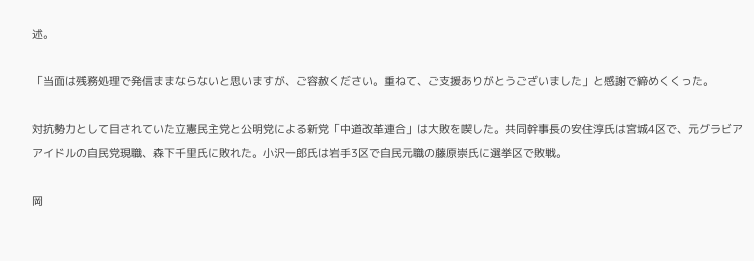述。

「当面は残務処理で発信ままならないと思いますが、ご容赦ください。重ねて、ご支援ありがとうございました」と感謝で締めくくった。

対抗勢力として目されていた立憲民主党と公明党による新党「中道改革連合」は大敗を喫した。共同幹事長の安住淳氏は宮城4区で、元グラビアアイドルの自民党現職、森下千里氏に敗れた。小沢一郎氏は岩手3区で自民元職の藤原崇氏に選挙区で敗戦。

岡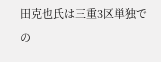田克也氏は三重3区単独での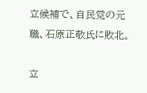立候補で、自民党の元職、石原正敬氏に敗北。

立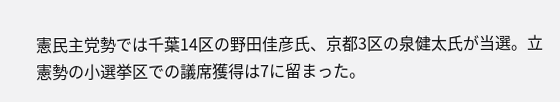憲民主党勢では千葉14区の野田佳彦氏、京都3区の泉健太氏が当選。立憲勢の小選挙区での議席獲得は7に留まった。